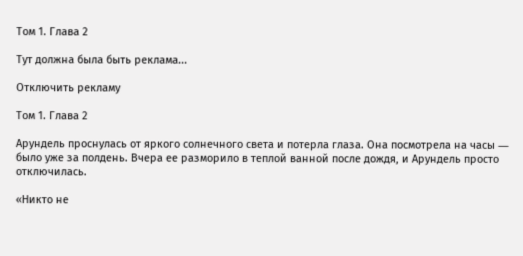Том 1. Глава 2

Тут должна была быть реклама...

Отключить рекламу

Том 1. Глава 2

Арундель проснулась от яркого солнечного света и потерла глаза. Она посмотрела на часы ― было уже за полдень. Вчера ее разморило в теплой ванной после дождя, и Арундель просто отключилась.

«Никто не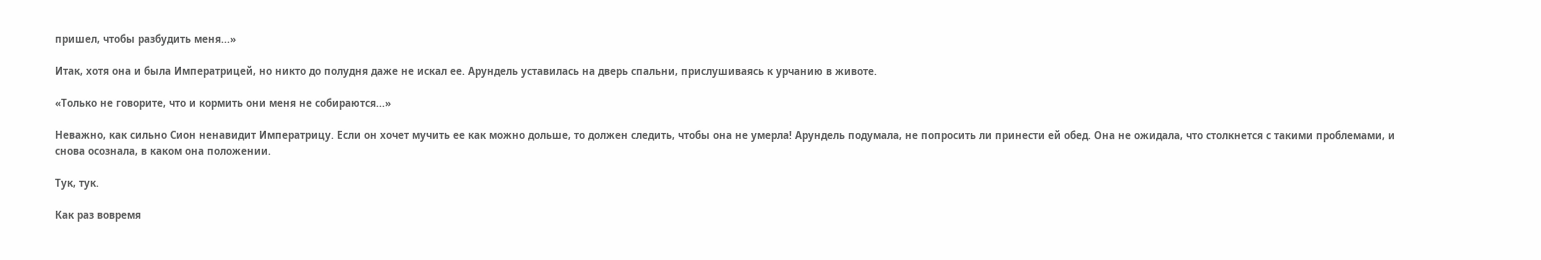пришел, чтобы разбудить меня...»

Итак, хотя она и была Императрицей, но никто до полудня даже не искал ее. Арундель уставилась на дверь спальни, прислушиваясь к урчанию в животе.

«Только не говорите, что и кормить они меня не собираются...»

Неважно, как сильно Сион ненавидит Императрицу. Если он хочет мучить ее как можно дольше, то должен следить, чтобы она не умерла! Арундель подумала, не попросить ли принести ей обед. Она не ожидала, что столкнется с такими проблемами, и снова осознала, в каком она положении.

Тук, тук.

Как раз вовремя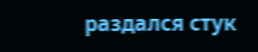раздался стук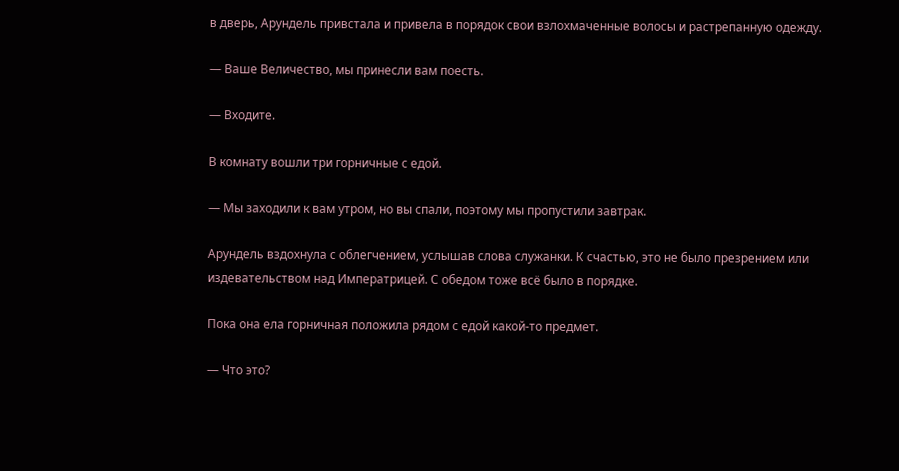в дверь, Арундель привстала и привела в порядок свои взлохмаченные волосы и растрепанную одежду.

― Ваше Величество, мы принесли вам поесть.

― Входите.

В комнату вошли три горничные с едой.

― Мы заходили к вам утром, но вы спали, поэтому мы пропустили завтрак.

Арундель вздохнула с облегчением, услышав слова служанки. К счастью, это не было презрением или издевательством над Императрицей. С обедом тоже всё было в порядке.

Пока она ела горничная положила рядом с едой какой-то предмет.

― Что это?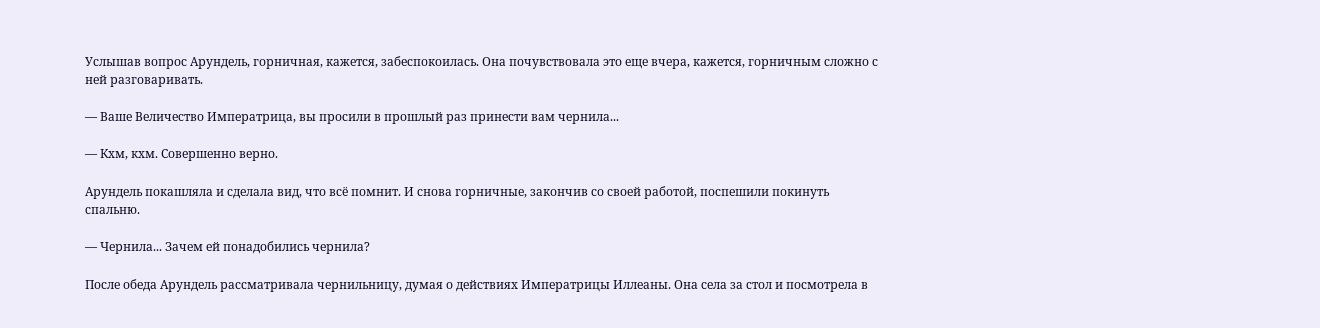Услышав вопрос Арундель, горничная, кажется, забеспокоилась. Она почувствовала это еще вчера, кажется, горничным сложно с ней разговаривать.

― Ваше Величество Императрица, вы просили в прошлый раз принести вам чернила...

― Кхм, кхм. Совершенно верно.

Арундель покашляла и сделала вид, что всё помнит. И снова горничные, закончив со своей работой, поспешили покинуть спальню.

― Чернила... Зачем ей понадобились чернила?

После обеда Арундель рассматривала чернильницу, думая о действиях Императрицы Иллеаны. Она села за стол и посмотрела в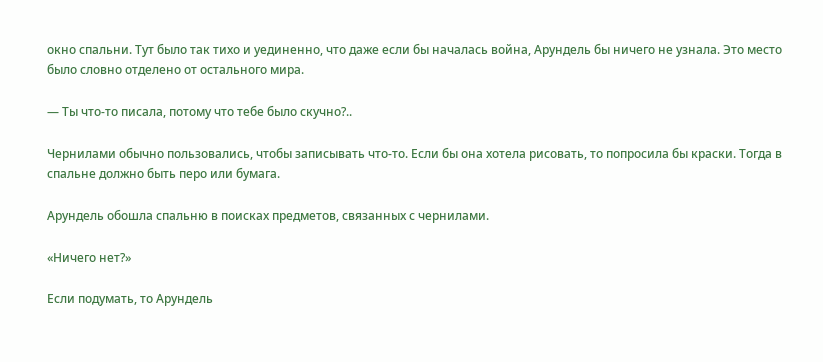окно спальни. Тут было так тихо и уединенно, что даже если бы началась война, Арундель бы ничего не узнала. Это место было словно отделено от остального мира.

― Ты что-то писала, потому что тебе было скучно?..

Чернилами обычно пользовались, чтобы записывать что-то. Если бы она хотела рисовать, то попросила бы краски. Тогда в спальне должно быть перо или бумага.

Арундель обошла спальню в поисках предметов, связанных с чернилами.

«Ничего нет?»

Если подумать, то Арундель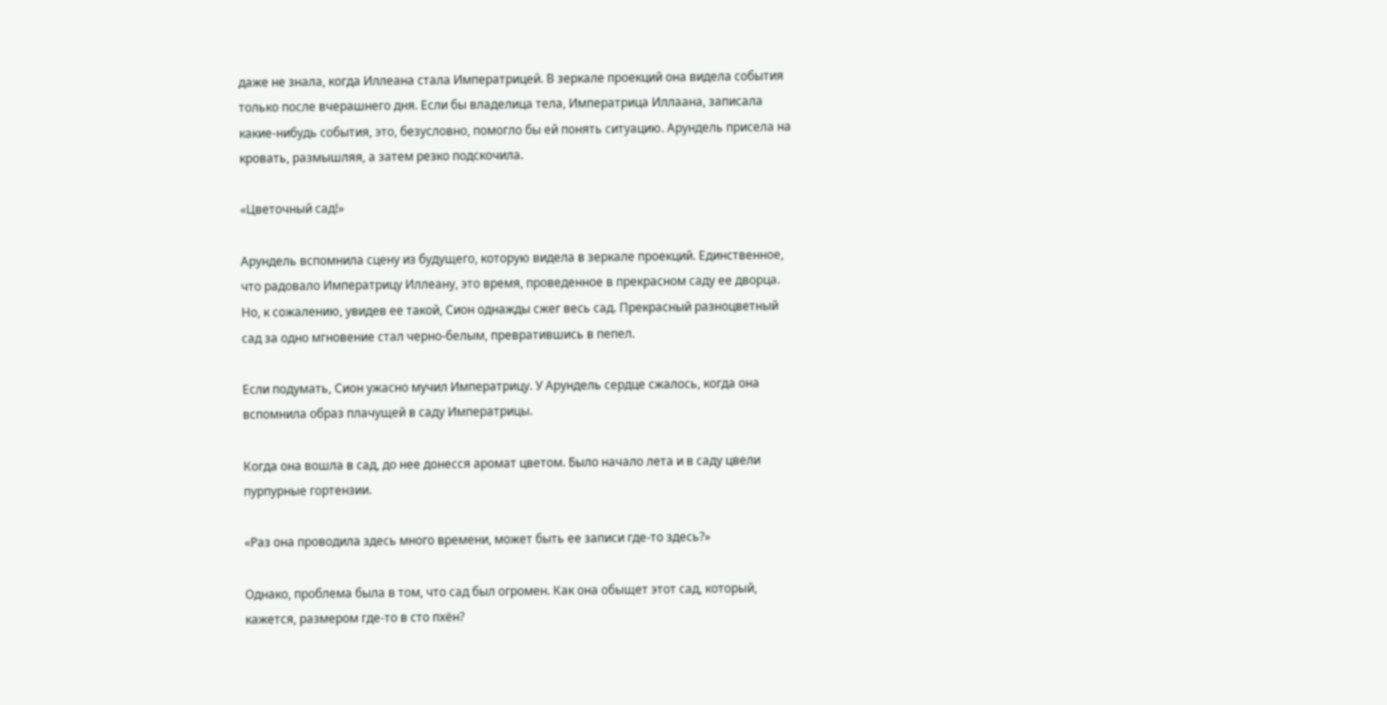даже не знала, когда Иллеана стала Императрицей. В зеркале проекций она видела события только после вчерашнего дня. Если бы владелица тела, Императрица Иллаана, записала какие-нибудь события, это, безусловно, помогло бы ей понять ситуацию. Арундель присела на кровать, размышляя, а затем резко подскочила.

«Цветочный сад!»

Арундель вспомнила сцену из будущего, которую видела в зеркале проекций. Единственное, что радовало Императрицу Иллеану, это время, проведенное в прекрасном саду ее дворца. Но, к сожалению, увидев ее такой, Сион однажды сжег весь сад. Прекрасный разноцветный сад за одно мгновение стал черно-белым, превратившись в пепел.

Если подумать, Сион ужасно мучил Императрицу. У Арундель сердце сжалось, когда она вспомнила образ плачущей в саду Императрицы.

Когда она вошла в сад, до нее донесся аромат цветом. Было начало лета и в саду цвели пурпурные гортензии.

«Раз она проводила здесь много времени, может быть ее записи где-то здесь?»

Однако, проблема была в том, что сад был огромен. Как она обыщет этот сад, который, кажется, размером где-то в сто пхён?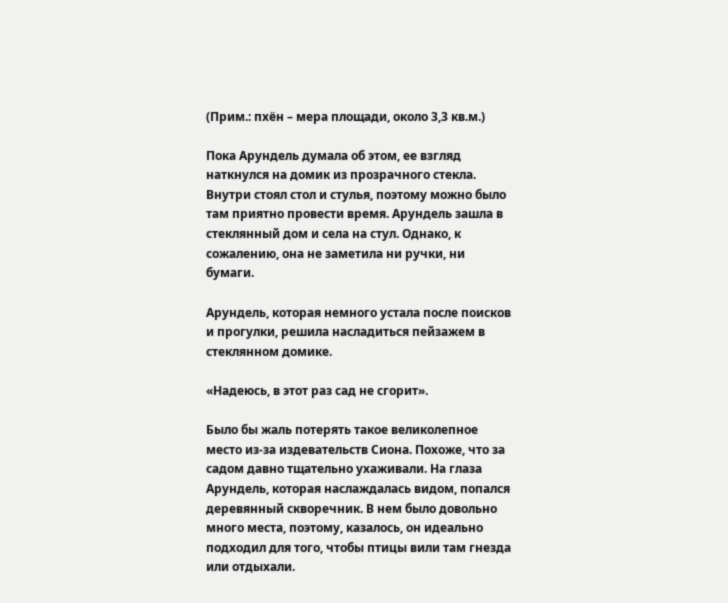(Прим.: пхён – мера площади, около 3,3 кв.м.)

Пока Арундель думала об этом, ее взгляд наткнулся на домик из прозрачного стекла. Внутри стоял стол и стулья, поэтому можно было там приятно провести время. Арундель зашла в стеклянный дом и села на стул. Однако, к сожалению, она не заметила ни ручки, ни бумаги.

Арундель, которая немного устала после поисков и прогулки, решила насладиться пейзажем в стеклянном домике.

«Надеюсь, в этот раз сад не сгорит».

Было бы жаль потерять такое великолепное место из-за издевательств Сиона. Похоже, что за садом давно тщательно ухаживали. На глаза Арундель, которая наслаждалась видом, попался деревянный скворечник. В нем было довольно много места, поэтому, казалось, он идеально подходил для того, чтобы птицы вили там гнезда или отдыхали.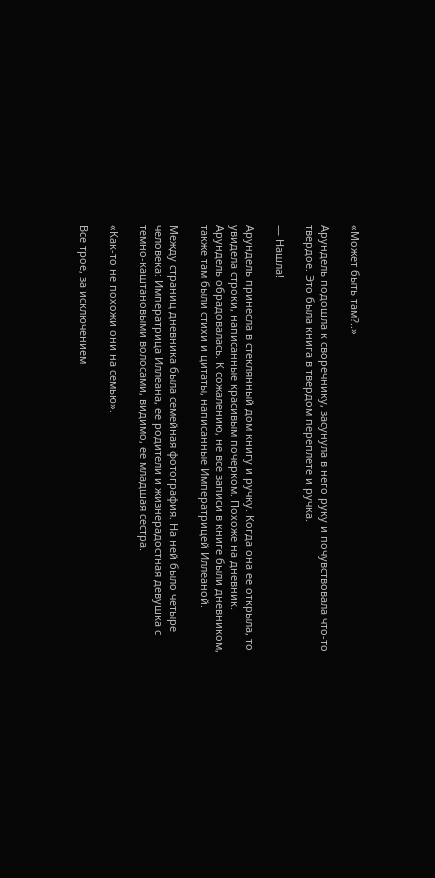«Может быть там?..»

Арундель подошла к своречнику, засунула в него руку и почувствовала что-то твердое. Это была книга в твердом переплете и ручка.

― Нашла!

Арундель принесла в стеклянный дом книгу и ручку. Когда она ее открыла, то увидела строки, написанные красивым почерком. Похоже на дневник. Арундель обрадовалась. К сожалению, не все записи в книге были дневником, также там были стихи и цитаты, написанные Императрицей Иллеаной.

Между страниц дневника была семейная фотография. На ней было четыре человека: Императрица Иллеана, ее родители и жизнерадостная девушка с темно-каштановыми волосами, видимо, ее младшая сестра.

«Как-то не похожи они на семью».

Все трое, за исключением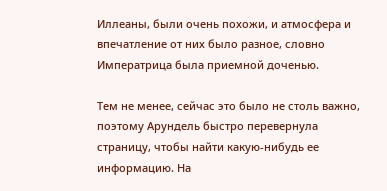Иллеаны, были очень похожи, и атмосфера и впечатление от них было разное, словно Императрица была приемной доченью.

Тем не менее, сейчас это было не столь важно, поэтому Арундель быстро перевернула страницу, чтобы найти какую-нибудь ее информацию. На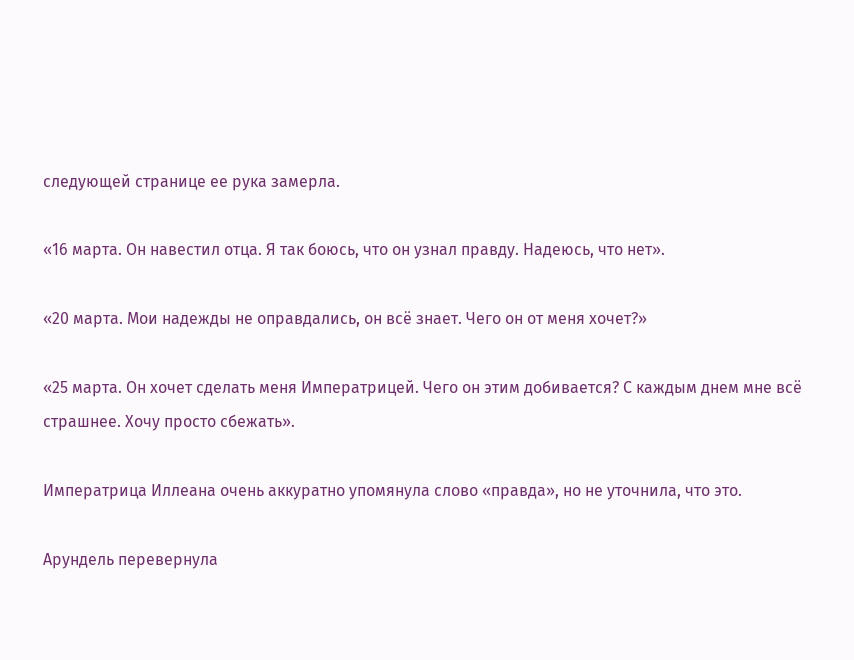следующей странице ее рука замерла.

«16 марта. Он навестил отца. Я так боюсь, что он узнал правду. Надеюсь, что нет».

«20 марта. Мои надежды не оправдались, он всё знает. Чего он от меня хочет?»

«25 марта. Он хочет сделать меня Императрицей. Чего он этим добивается? С каждым днем мне всё страшнее. Хочу просто сбежать».

Императрица Иллеана очень аккуратно упомянула слово «правда», но не уточнила, что это.

Арундель перевернула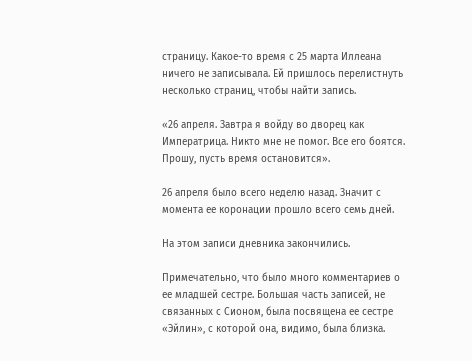страницу. Какое-то время с 25 марта Иллеана ничего не записывала. Ей пришлось перелистнуть несколько страниц, чтобы найти запись.

«26 апреля. Завтра я войду во дворец как Императрица. Никто мне не помог. Все его боятся. Прошу, пусть время остановится».

26 апреля было всего неделю назад. Значит с момента ее коронации прошло всего семь дней.

На этом записи дневника закончились.

Примечательно, что было много комментариев о ее младшей сестре. Большая часть записей, не связанных с Сионом, была посвящена ее сестре «Эйлин», с которой она, видимо, была близка.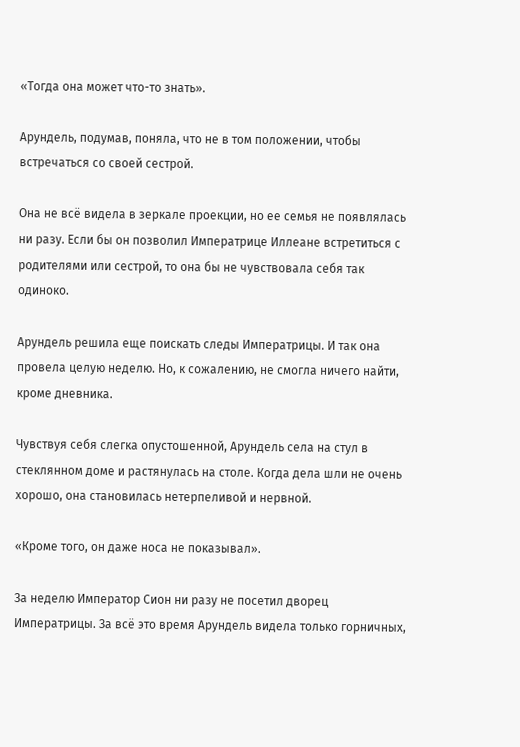«Тогда она может что-то знать».

Арундель, подумав, поняла, что не в том положении, чтобы встречаться со своей сестрой.

Она не всё видела в зеркале проекции, но ее семья не появлялась ни разу. Если бы он позволил Императрице Иллеане встретиться с родителями или сестрой, то она бы не чувствовала себя так одиноко.

Арундель решила еще поискать следы Императрицы. И так она провела целую неделю. Но, к сожалению, не смогла ничего найти, кроме дневника.

Чувствуя себя слегка опустошенной, Арундель села на стул в стеклянном доме и растянулась на столе. Когда дела шли не очень хорошо, она становилась нетерпеливой и нервной.

«Кроме того, он даже носа не показывал».

За неделю Император Сион ни разу не посетил дворец Императрицы. За всё это время Арундель видела только горничных,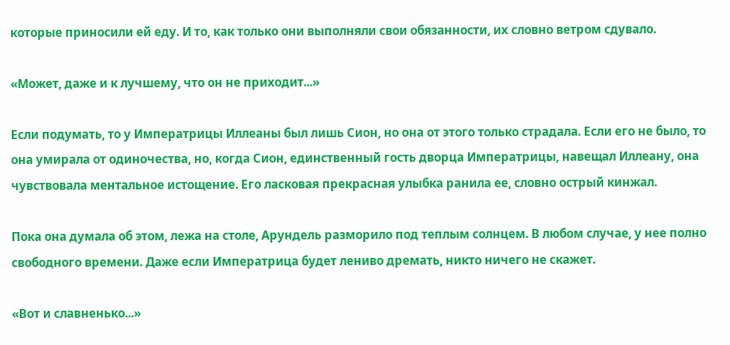которые приносили ей еду. И то, как только они выполняли свои обязанности, их словно ветром сдувало.

«Может, даже и к лучшему, что он не приходит...»

Если подумать, то у Императрицы Иллеаны был лишь Сион, но она от этого только страдала. Если его не было, то она умирала от одиночества, но, когда Сион, единственный гость дворца Императрицы, навещал Иллеану, она чувствовала ментальное истощение. Его ласковая прекрасная улыбка ранила ее, словно острый кинжал.

Пока она думала об этом, лежа на столе, Арундель разморило под теплым солнцем. В любом случае, у нее полно свободного времени. Даже если Императрица будет лениво дремать, никто ничего не скажет.

«Вот и славненько...»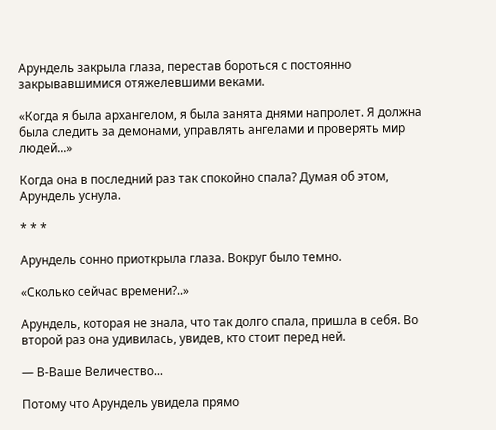Арундель закрыла глаза, перестав бороться с постоянно закрывавшимися отяжелевшими веками.

«Когда я была архангелом, я была занята днями напролет. Я должна была следить за демонами, управлять ангелами и проверять мир людей...»

Когда она в последний раз так спокойно спала? Думая об этом, Арундель уснула.

* * *

Арундель сонно приоткрыла глаза. Вокруг было темно.

«Сколько сейчас времени?..»

Арундель, которая не знала, что так долго спала, пришла в себя. Во второй раз она удивилась, увидев, кто стоит перед ней.

― В-Ваше Величество...

Потому что Арундель увидела прямо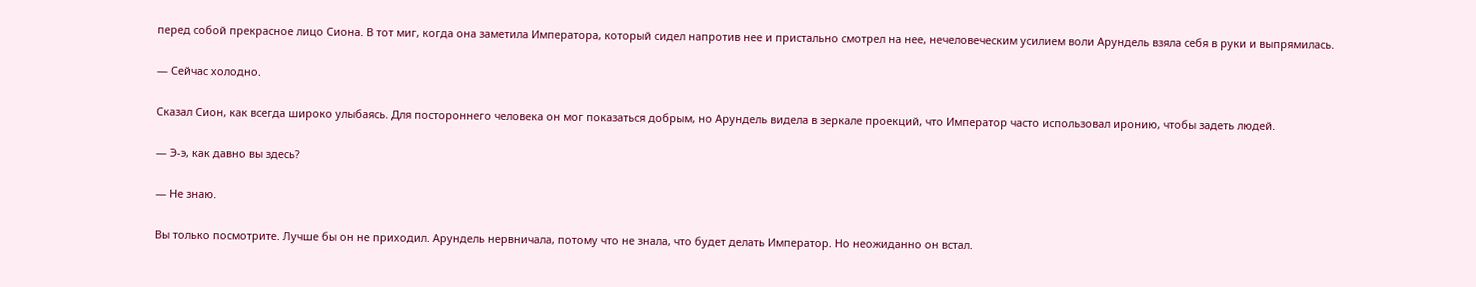перед собой прекрасное лицо Сиона. В тот миг, когда она заметила Императора, который сидел напротив нее и пристально смотрел на нее, нечеловеческим усилием воли Арундель взяла себя в руки и выпрямилась.

― Сейчас холодно.

Сказал Сион, как всегда широко улыбаясь. Для постороннего человека он мог показаться добрым, но Арундель видела в зеркале проекций, что Император часто использовал иронию, чтобы задеть людей.

― Э-э, как давно вы здесь?

― Не знаю.

Вы только посмотрите. Лучше бы он не приходил. Арундель нервничала, потому что не знала, что будет делать Император. Но неожиданно он встал.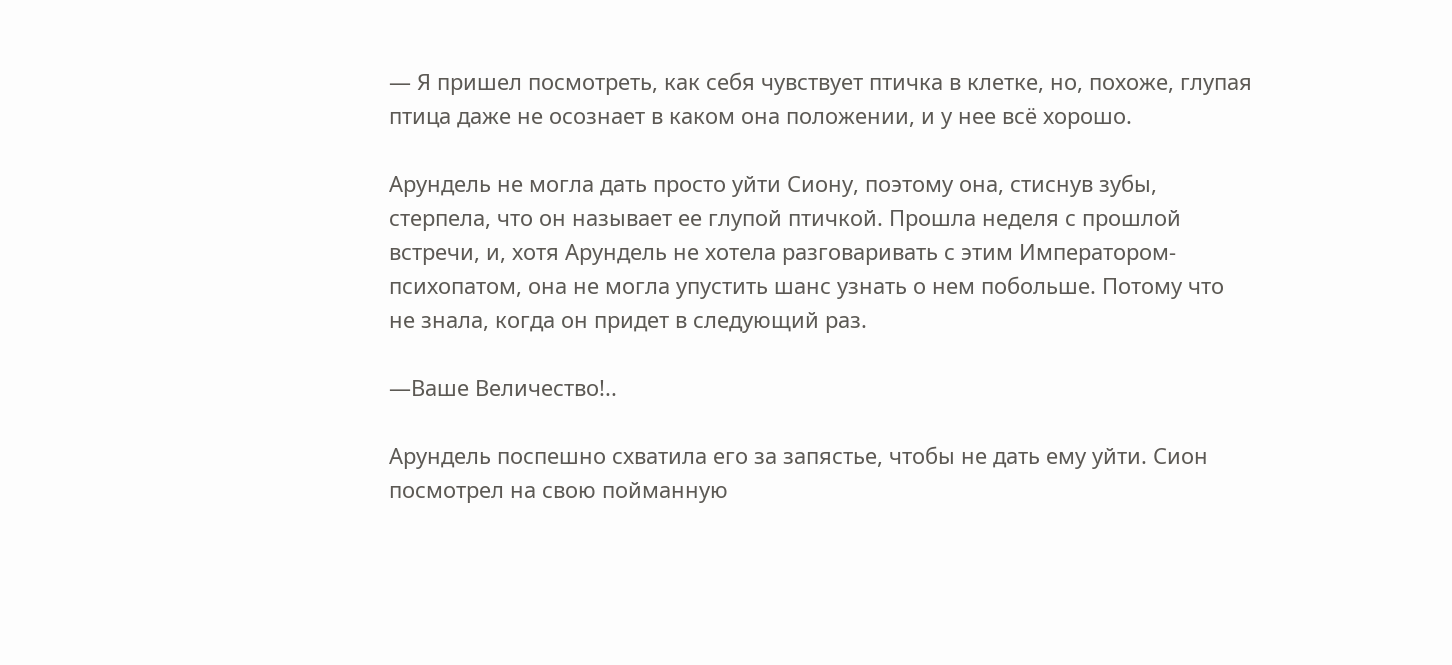― Я пришел посмотреть, как себя чувствует птичка в клетке, но, похоже, глупая птица даже не осознает в каком она положении, и у нее всё хорошо.

Арундель не могла дать просто уйти Сиону, поэтому она, стиснув зубы, стерпела, что он называет ее глупой птичкой. Прошла неделя с прошлой встречи, и, хотя Арундель не хотела разговаривать с этим Императором-психопатом, она не могла упустить шанс узнать о нем побольше. Потому что не знала, когда он придет в следующий раз.

―Ваше Величество!..

Арундель поспешно схватила его за запястье, чтобы не дать ему уйти. Сион посмотрел на свою пойманную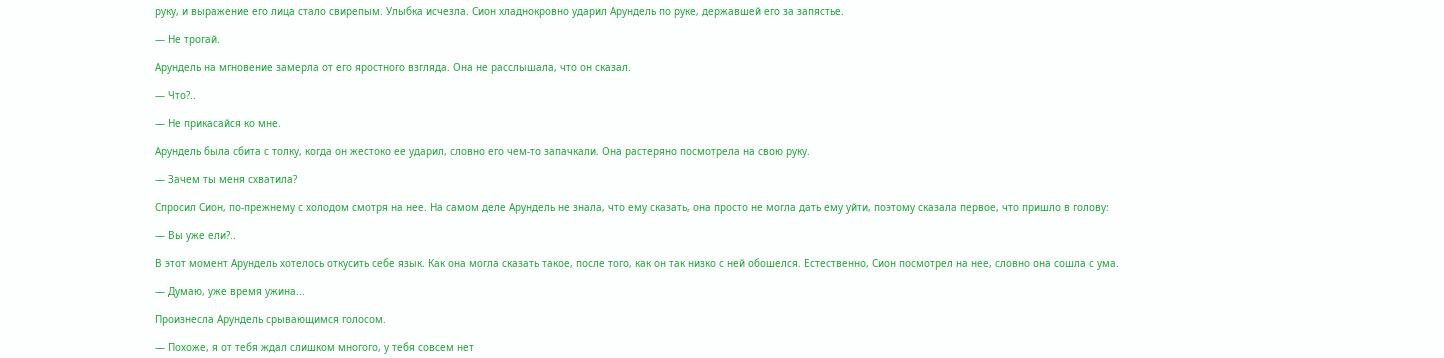руку, и выражение его лица стало свирепым. Улыбка исчезла. Сион хладнокровно ударил Арундель по руке, державшей его за запястье.

― Не трогай.

Арундель на мгновение замерла от его яростного взгляда. Она не расслышала, что он сказал.

― Что?..

― Не прикасайся ко мне.

Арундель была сбита с толку, когда он жестоко ее ударил, словно его чем-то запачкали. Она растеряно посмотрела на свою руку.

― Зачем ты меня схватила?

Спросил Сион, по-прежнему с холодом смотря на нее. На самом деле Арундель не знала, что ему сказать, она просто не могла дать ему уйти, поэтому сказала первое, что пришло в голову:

― Вы уже ели?..

В этот момент Арундель хотелось откусить себе язык. Как она могла сказать такое, после того, как он так низко с ней обошелся. Естественно, Сион посмотрел на нее, словно она сошла с ума.

― Думаю, уже время ужина...

Произнесла Арундель срывающимся голосом.

― Похоже, я от тебя ждал слишком многого, у тебя совсем нет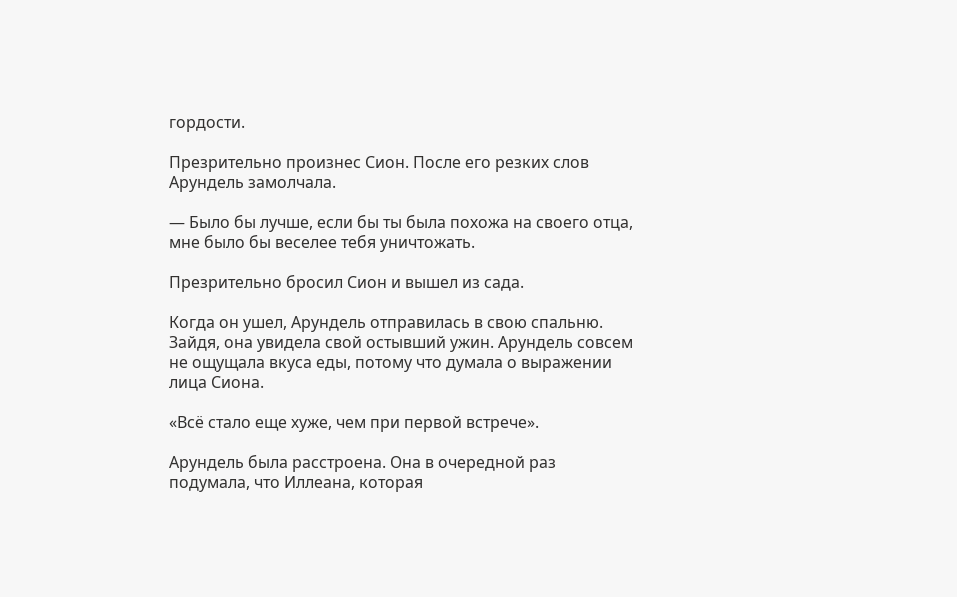гордости.

Презрительно произнес Сион. После его резких слов Арундель замолчала.

― Было бы лучше, если бы ты была похожа на своего отца, мне было бы веселее тебя уничтожать.

Презрительно бросил Сион и вышел из сада.

Когда он ушел, Арундель отправилась в свою спальню. Зайдя, она увидела свой остывший ужин. Арундель совсем не ощущала вкуса еды, потому что думала о выражении лица Сиона.

«Всё стало еще хуже, чем при первой встрече».

Арундель была расстроена. Она в очередной раз подумала, что Иллеана, которая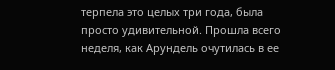терпела это целых три года, была просто удивительной. Прошла всего неделя, как Арундель очутилась в ее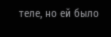теле, но ей было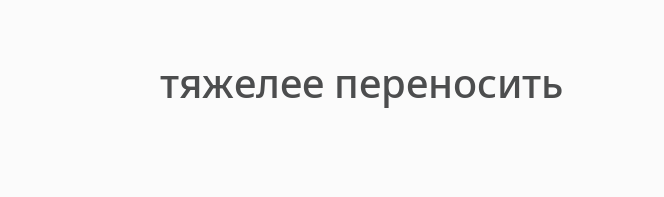тяжелее переносить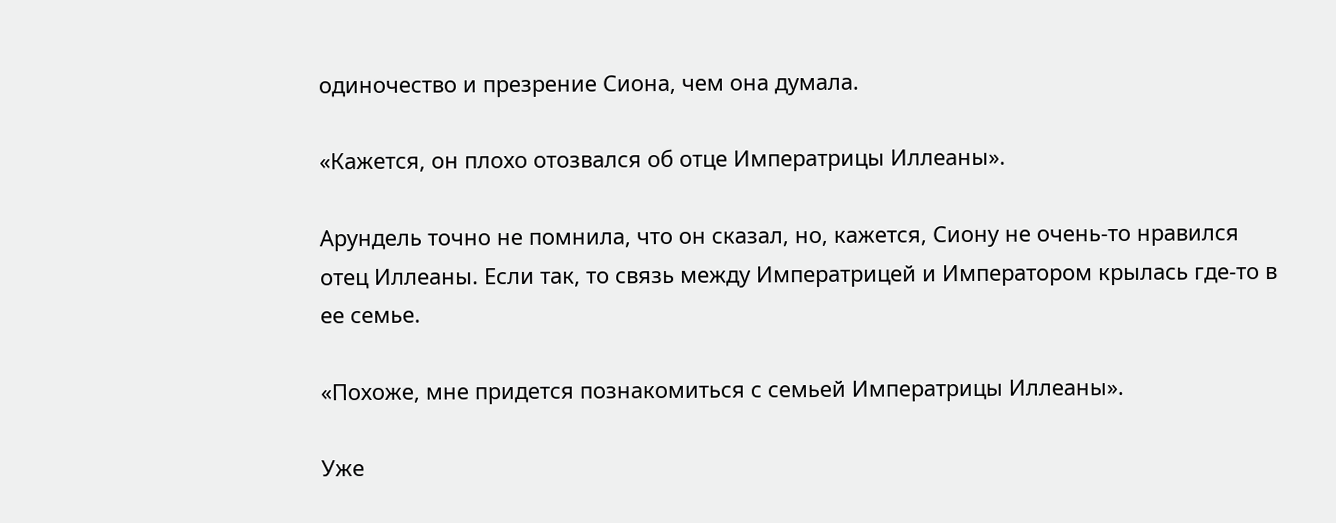одиночество и презрение Сиона, чем она думала.

«Кажется, он плохо отозвался об отце Императрицы Иллеаны».

Арундель точно не помнила, что он сказал, но, кажется, Сиону не очень-то нравился отец Иллеаны. Если так, то связь между Императрицей и Императором крылась где-то в ее семье.

«Похоже, мне придется познакомиться с семьей Императрицы Иллеаны».

Уже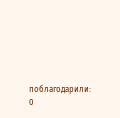поблагодарили: 0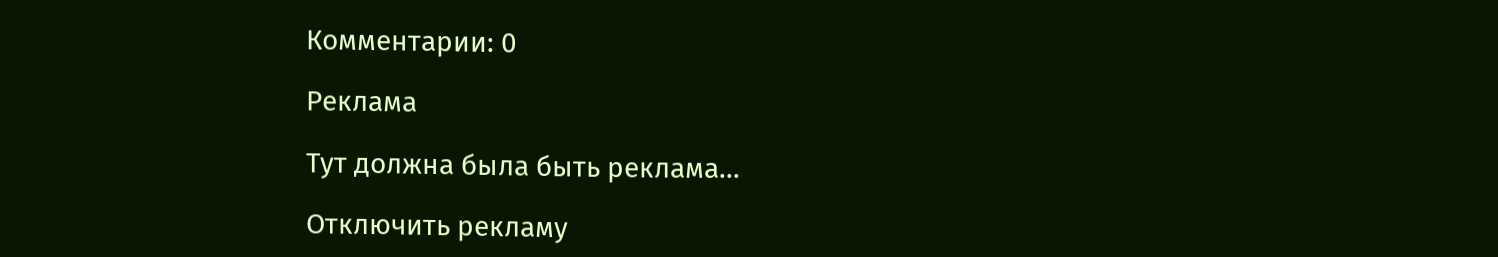Комментарии: 0

Реклама

Тут должна была быть реклама...

Отключить рекламу